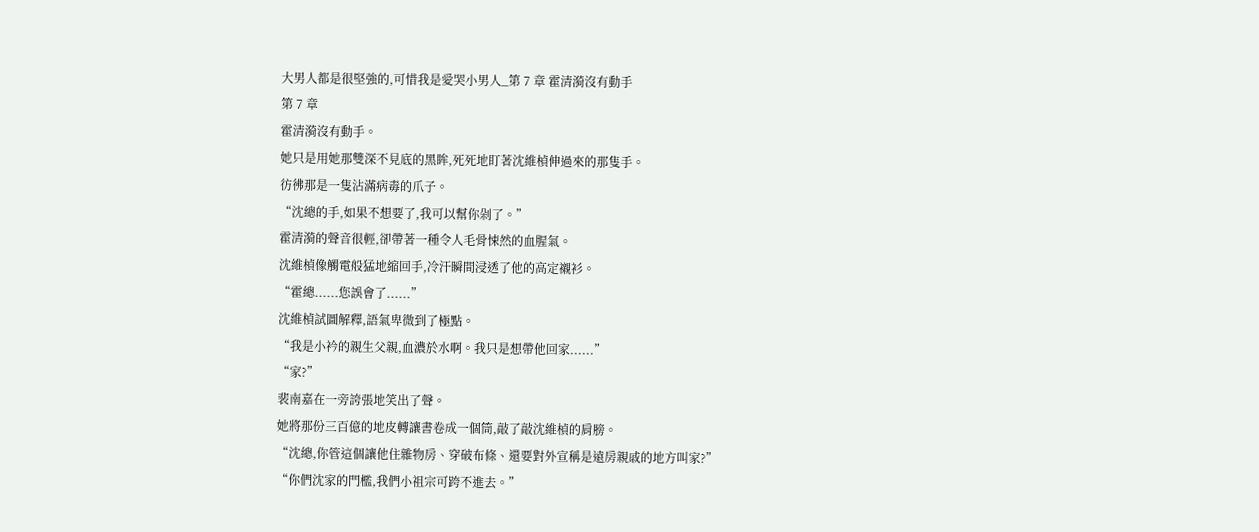大男人都是很堅強的,可惜我是愛哭小男人_第 7 章 霍清漪沒有動手
第 7 章
霍清漪沒有動手。
她只是用她那雙深不見底的黑眸,死死地盯著沈維楨伸過來的那隻手。
彷彿那是一隻沾滿病毒的爪子。
“沈總的手,如果不想要了,我可以幫你剁了。”
霍清漪的聲音很輕,卻帶著一種令人毛骨悚然的血腥氣。
沈維楨像觸電般猛地縮回手,冷汗瞬間浸透了他的高定襯衫。
“霍總......您誤會了......”
沈維楨試圖解釋,語氣卑微到了極點。
“我是小衿的親生父親,血濃於水啊。我只是想帶他回家......”
“家?”
裴南嘉在一旁誇張地笑出了聲。
她將那份三百億的地皮轉讓書卷成一個筒,敲了敲沈維楨的肩膀。
“沈總,你管這個讓他住雜物房、穿破布條、還要對外宣稱是遠房親戚的地方叫家?”
“你們沈家的門檻,我們小祖宗可跨不進去。”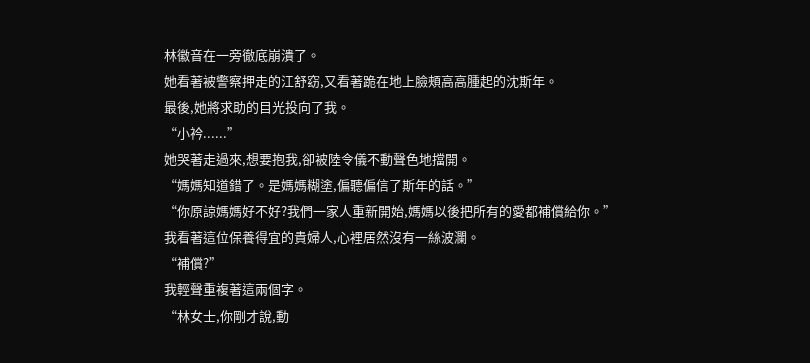林徽音在一旁徹底崩潰了。
她看著被警察押走的江舒窈,又看著跪在地上臉頰高高腫起的沈斯年。
最後,她將求助的目光投向了我。
“小衿......”
她哭著走過來,想要抱我,卻被陸令儀不動聲色地擋開。
“媽媽知道錯了。是媽媽糊塗,偏聽偏信了斯年的話。”
“你原諒媽媽好不好?我們一家人重新開始,媽媽以後把所有的愛都補償給你。”
我看著這位保養得宜的貴婦人,心裡居然沒有一絲波瀾。
“補償?”
我輕聲重複著這兩個字。
“林女士,你剛才說,動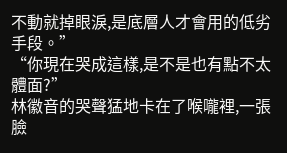不動就掉眼淚,是底層人才會用的低劣手段。”
“你現在哭成這樣,是不是也有點不太體面?”
林徽音的哭聲猛地卡在了喉嚨裡,一張臉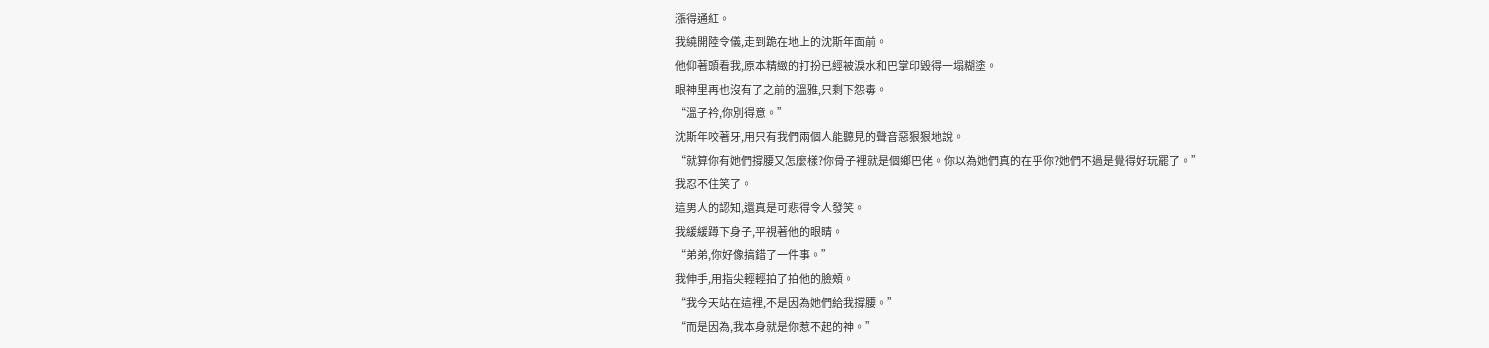漲得通紅。
我繞開陸令儀,走到跪在地上的沈斯年面前。
他仰著頭看我,原本精緻的打扮已經被淚水和巴掌印毀得一塌糊塗。
眼神里再也沒有了之前的溫雅,只剩下怨毒。
“溫子衿,你別得意。”
沈斯年咬著牙,用只有我們兩個人能聽見的聲音惡狠狠地說。
“就算你有她們撐腰又怎麼樣?你骨子裡就是個鄉巴佬。你以為她們真的在乎你?她們不過是覺得好玩罷了。”
我忍不住笑了。
這男人的認知,還真是可悲得令人發笑。
我緩緩蹲下身子,平視著他的眼睛。
“弟弟,你好像搞錯了一件事。”
我伸手,用指尖輕輕拍了拍他的臉頰。
“我今天站在這裡,不是因為她們給我撐腰。”
“而是因為,我本身就是你惹不起的神。”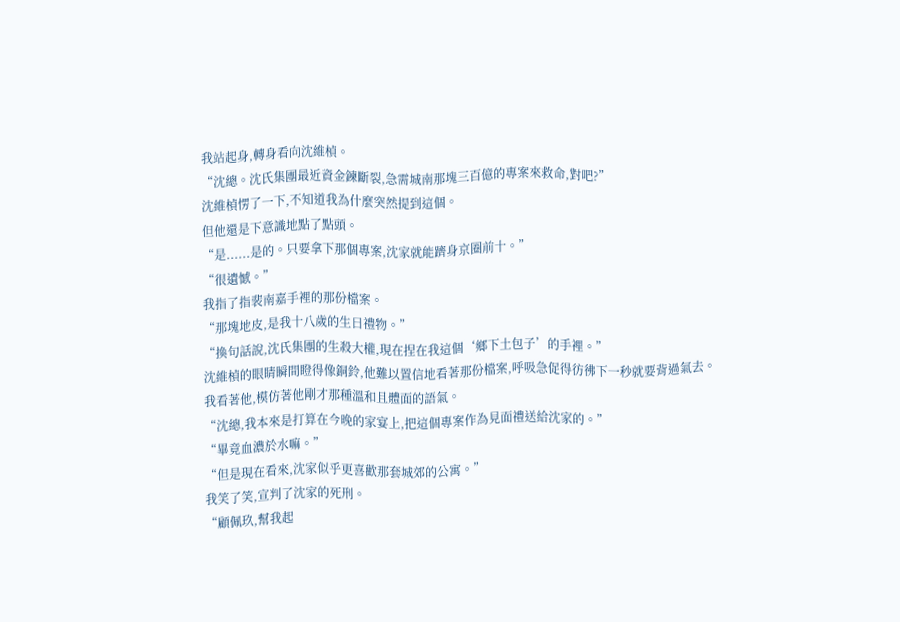我站起身,轉身看向沈維楨。
“沈總。沈氏集團最近資金鍊斷裂,急需城南那塊三百億的專案來救命,對吧?”
沈維楨愣了一下,不知道我為什麼突然提到這個。
但他還是下意識地點了點頭。
“是......是的。只要拿下那個專案,沈家就能躋身京圈前十。”
“很遺憾。”
我指了指裴南嘉手裡的那份檔案。
“那塊地皮,是我十八歲的生日禮物。”
“換句話說,沈氏集團的生殺大權,現在捏在我這個‘鄉下土包子’的手裡。”
沈維楨的眼睛瞬間瞪得像銅鈴,他難以置信地看著那份檔案,呼吸急促得彷彿下一秒就要背過氣去。
我看著他,模仿著他剛才那種溫和且體面的語氣。
“沈總,我本來是打算在今晚的家宴上,把這個專案作為見面禮送給沈家的。”
“畢竟血濃於水嘛。”
“但是現在看來,沈家似乎更喜歡那套城郊的公寓。”
我笑了笑,宣判了沈家的死刑。
“顧佩玖,幫我起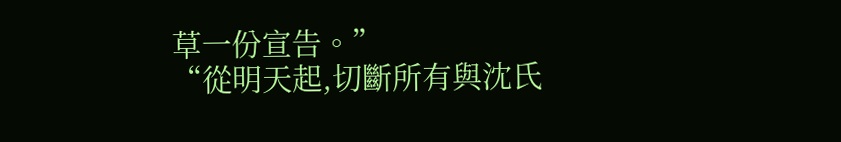草一份宣告。”
“從明天起,切斷所有與沈氏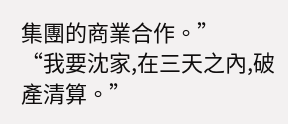集團的商業合作。”
“我要沈家,在三天之內,破產清算。”